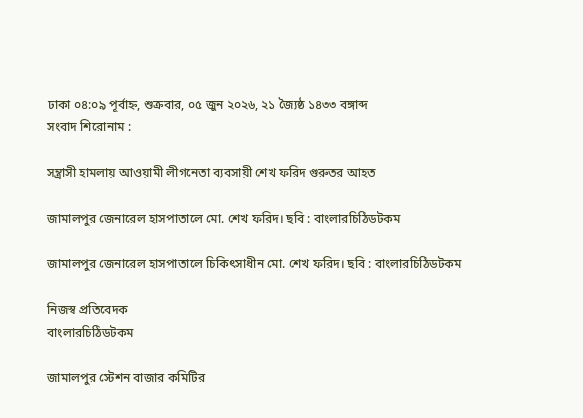ঢাকা ০৪:০৯ পূর্বাহ্ন, শুক্রবার, ০৫ জুন ২০২৬, ২১ জ্যৈষ্ঠ ১৪৩৩ বঙ্গাব্দ
সংবাদ শিরোনাম :

সন্ত্রাসী হামলায় আওয়ামী লীগনেতা ব্যবসায়ী শেখ ফরিদ গুরুতর আহত

জামালপুর জেনারেল হাসপাতালে মো. শেখ ফরিদ। ছবি : বাংলারচিঠিডটকম

জামালপুর জেনারেল হাসপাতালে চিকিৎসাধীন মো. শেখ ফরিদ। ছবি : বাংলারচিঠিডটকম

নিজস্ব প্রতিবেদক
বাংলারচিঠিডটকম

জামালপুর স্টেশন বাজার কমিটির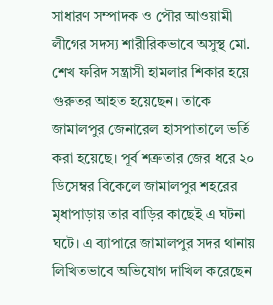সাধারণ সম্পাদক ও পৌর আওয়ামী লীগের সদস্য শারীরিকভাবে অসুস্থ মো. শেখ ফরিদ সন্ত্রাসী হামলার শিকার হয়ে গুরুতর আহত হয়েছেন। তাকে জামালপুর জেনারেল হাসপাতালে ভর্তি করা হয়েছে। পূর্ব শত্রুতার জের ধরে ২০ ডিসেম্বর বিকেলে জামালপুর শহরের মৃধাপাড়ায় তার বাড়ির কাছেই এ ঘটনা ঘটে। এ ব্যাপারে জামালপুর সদর থানায় লিখিতভাবে অভিযোগ দাখিল করেছেন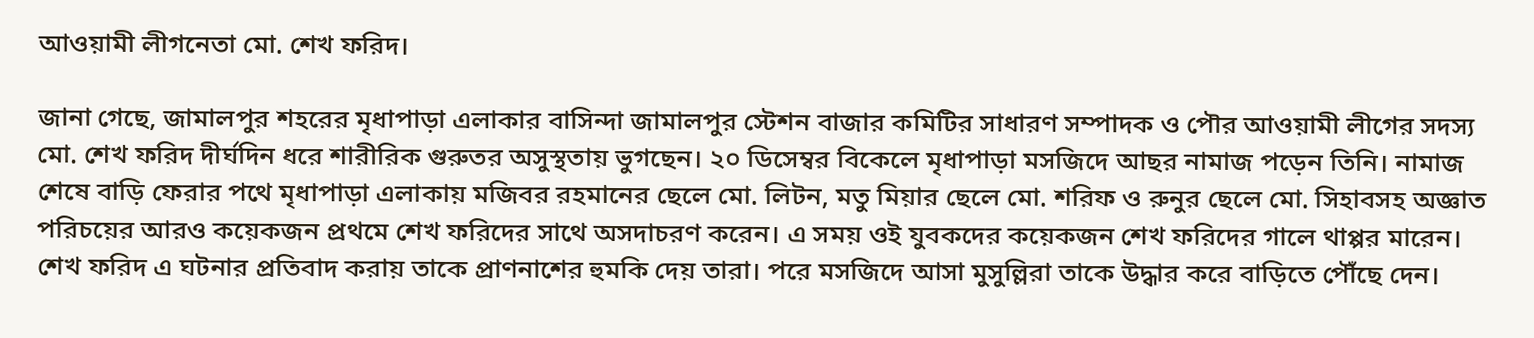আওয়ামী লীগনেতা মো. শেখ ফরিদ।

জানা গেছে, জামালপুর শহরের মৃধাপাড়া এলাকার বাসিন্দা জামালপুর স্টেশন বাজার কমিটির সাধারণ সম্পাদক ও পৌর আওয়ামী লীগের সদস্য মো. শেখ ফরিদ দীর্ঘদিন ধরে শারীরিক গুরুতর অসুস্থতায় ভুগছেন। ২০ ডিসেম্বর বিকেলে মৃধাপাড়া মসজিদে আছর নামাজ পড়েন তিনি। নামাজ শেষে বাড়ি ফেরার পথে মৃধাপাড়া এলাকায় মজিবর রহমানের ছেলে মো. লিটন, মতু মিয়ার ছেলে মো. শরিফ ও রুনুর ছেলে মো. সিহাবসহ অজ্ঞাত পরিচয়ের আরও কয়েকজন প্রথমে শেখ ফরিদের সাথে অসদাচরণ করেন। এ সময় ওই যুবকদের কয়েকজন শেখ ফরিদের গালে থাপ্পর মারেন। শেখ ফরিদ এ ঘটনার প্রতিবাদ করায় তাকে প্রাণনাশের হুমকি দেয় তারা। পরে মসজিদে আসা মুসুল্লিরা তাকে উদ্ধার করে বাড়িতে পৌঁছে দেন।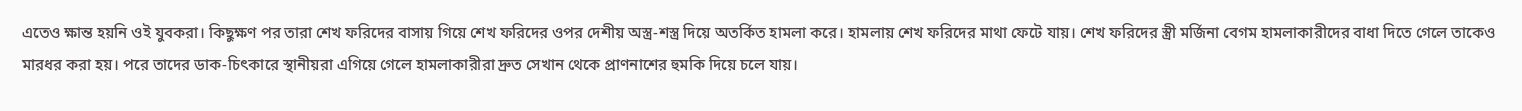এতেও ক্ষান্ত হয়নি ওই যুবকরা। কিছুক্ষণ পর তারা শেখ ফরিদের বাসায় গিয়ে শেখ ফরিদের ওপর দেশীয় অস্ত্র-শস্ত্র দিয়ে অতর্কিত হামলা করে। হামলায় শেখ ফরিদের মাথা ফেটে যায়। শেখ ফরিদের স্ত্রী মর্জিনা বেগম হামলাকারীদের বাধা দিতে গেলে তাকেও মারধর করা হয়। পরে তাদের ডাক-চিৎকারে স্থানীয়রা এগিয়ে গেলে হামলাকারীরা দ্রুত সেখান থেকে প্রাণনাশের হুমকি দিয়ে চলে যায়।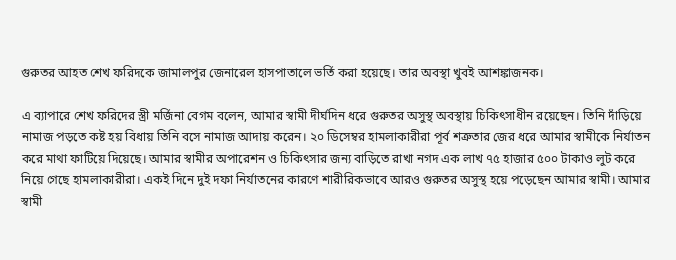গুরুতর আহত শেখ ফরিদকে জামালপুর জেনারেল হাসপাতালে ভর্তি করা হয়েছে। তার অবস্থা খুবই আশঙ্কাজনক।

এ ব্যাপারে শেখ ফরিদের স্ত্রী মর্জিনা বেগম বলেন, আমার স্বামী দীর্ঘদিন ধরে গুরুতর অসুস্থ অবস্থায় চিকিৎসাধীন রয়েছেন। তিনি দাঁড়িয়ে নামাজ পড়তে কষ্ট হয় বিধায় তিনি বসে নামাজ আদায় করেন। ২০ ডিসেম্বর হামলাকারীরা পূর্ব শত্রুতার জের ধরে আমার স্বামীকে নির্যাতন করে মাথা ফাটিয়ে দিয়েছে। আমার স্বামীর অপারেশন ও চিকিৎসার জন্য বাড়িতে রাখা নগদ এক লাখ ৭৫ হাজার ৫০০ টাকাও লুট করে নিয়ে গেছে হামলাকারীরা। একই দিনে দুই দফা নির্যাতনের কারণে শারীরিকভাবে আরও গুরুতর অসুস্থ হয়ে পড়েছেন আমার স্বামী। আমার স্বামী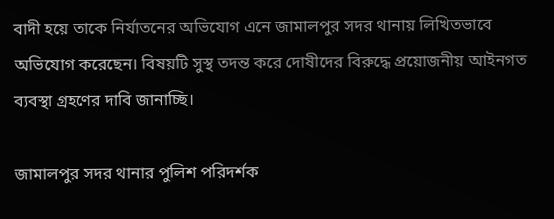বাদী হয়ে তাকে নির্যাতনের অভিযোগ এনে জামালপুর সদর থানায় লিখিতভাবে অভিযোগ করেছেন। বিষয়টি সুস্থ তদন্ত করে দোষীদের বিরুদ্ধে প্রয়োজনীয় আইনগত ব্যবস্থা গ্রহণের দাবি জানাচ্ছি।

জামালপুর সদর থানার পুলিশ পরিদর্শক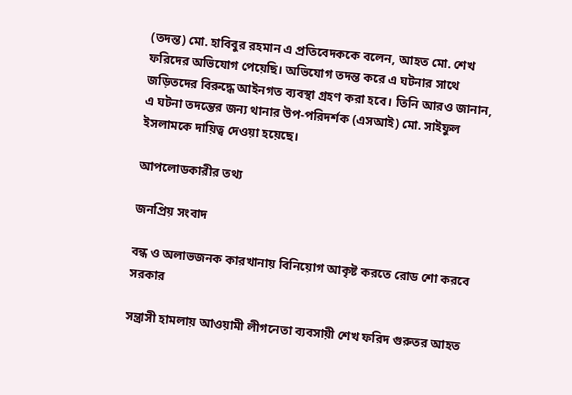(তদন্ত) মো. হাবিবুর রহমান এ প্রতিবেদককে বলেন, আহত মো. শেখ ফরিদের অভিযোগ পেয়েছি। অভিযোগ তদন্ত করে এ ঘটনার সাথে জড়িতদের বিরুদ্ধে আইনগত ব্যবস্থা গ্রহণ করা হবে। তিনি আরও জানান, এ ঘটনা তদন্তের জন্য থানার উপ-পরিদর্শক (এসআই) মো. সাইফুল ইসলামকে দায়িত্ব দেওয়া হয়েছে।

আপলোডকারীর তথ্য

জনপ্রিয় সংবাদ

বন্ধ ও অলাভজনক কারখানায় বিনিয়োগ আকৃষ্ট করতে রোড শো করবে সরকার

সন্ত্রাসী হামলায় আওয়ামী লীগনেতা ব্যবসায়ী শেখ ফরিদ গুরুতর আহত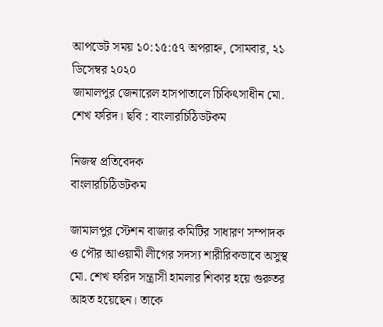আপডেট সময় ১০:১৫:৫৭ অপরাহ্ন, সোমবার, ২১ ডিসেম্বর ২০২০
জামালপুর জেনারেল হাসপাতালে চিকিৎসাধীন মো. শেখ ফরিদ। ছবি : বাংলারচিঠিডটকম

নিজস্ব প্রতিবেদক
বাংলারচিঠিডটকম

জামালপুর স্টেশন বাজার কমিটির সাধারণ সম্পাদক ও পৌর আওয়ামী লীগের সদস্য শারীরিকভাবে অসুস্থ মো. শেখ ফরিদ সন্ত্রাসী হামলার শিকার হয়ে গুরুতর আহত হয়েছেন। তাকে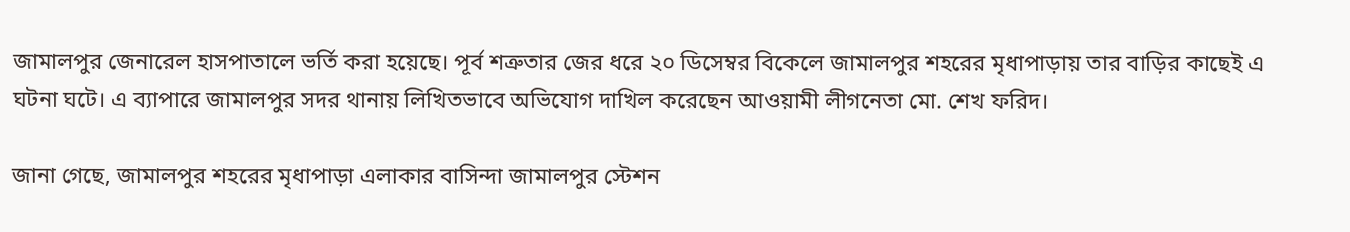জামালপুর জেনারেল হাসপাতালে ভর্তি করা হয়েছে। পূর্ব শত্রুতার জের ধরে ২০ ডিসেম্বর বিকেলে জামালপুর শহরের মৃধাপাড়ায় তার বাড়ির কাছেই এ ঘটনা ঘটে। এ ব্যাপারে জামালপুর সদর থানায় লিখিতভাবে অভিযোগ দাখিল করেছেন আওয়ামী লীগনেতা মো. শেখ ফরিদ।

জানা গেছে, জামালপুর শহরের মৃধাপাড়া এলাকার বাসিন্দা জামালপুর স্টেশন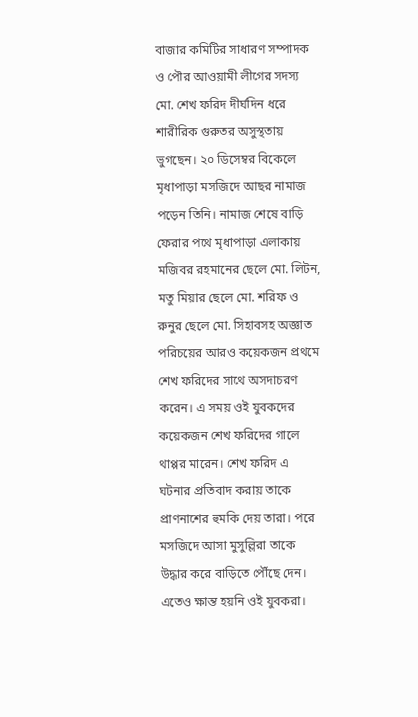বাজার কমিটির সাধারণ সম্পাদক ও পৌর আওয়ামী লীগের সদস্য মো. শেখ ফরিদ দীর্ঘদিন ধরে শারীরিক গুরুতর অসুস্থতায় ভুগছেন। ২০ ডিসেম্বর বিকেলে মৃধাপাড়া মসজিদে আছর নামাজ পড়েন তিনি। নামাজ শেষে বাড়ি ফেরার পথে মৃধাপাড়া এলাকায় মজিবর রহমানের ছেলে মো. লিটন, মতু মিয়ার ছেলে মো. শরিফ ও রুনুর ছেলে মো. সিহাবসহ অজ্ঞাত পরিচয়ের আরও কয়েকজন প্রথমে শেখ ফরিদের সাথে অসদাচরণ করেন। এ সময় ওই যুবকদের কয়েকজন শেখ ফরিদের গালে থাপ্পর মারেন। শেখ ফরিদ এ ঘটনার প্রতিবাদ করায় তাকে প্রাণনাশের হুমকি দেয় তারা। পরে মসজিদে আসা মুসুল্লিরা তাকে উদ্ধার করে বাড়িতে পৌঁছে দেন। এতেও ক্ষান্ত হয়নি ওই যুবকরা।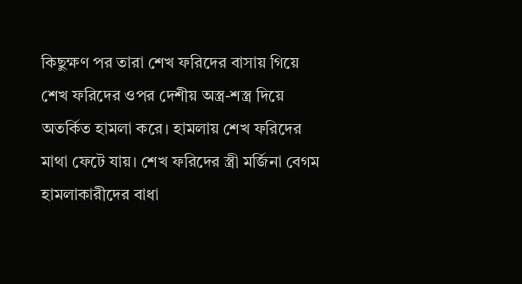কিছুক্ষণ পর তারা শেখ ফরিদের বাসায় গিয়ে শেখ ফরিদের ওপর দেশীয় অস্ত্র-শস্ত্র দিয়ে অতর্কিত হামলা করে। হামলায় শেখ ফরিদের মাথা ফেটে যায়। শেখ ফরিদের স্ত্রী মর্জিনা বেগম হামলাকারীদের বাধা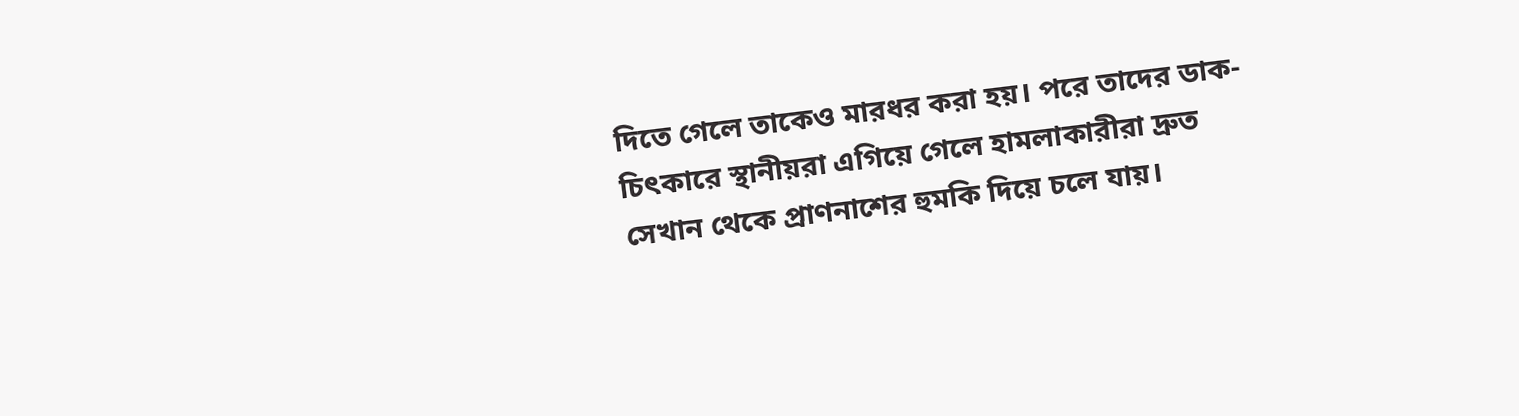দিতে গেলে তাকেও মারধর করা হয়। পরে তাদের ডাক-চিৎকারে স্থানীয়রা এগিয়ে গেলে হামলাকারীরা দ্রুত সেখান থেকে প্রাণনাশের হুমকি দিয়ে চলে যায়।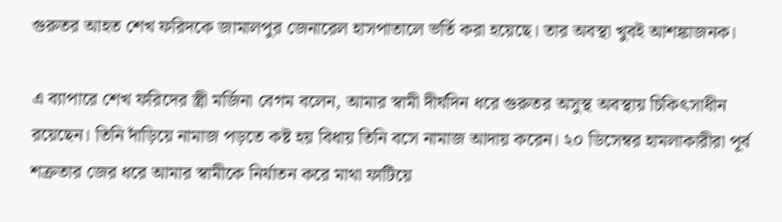গুরুতর আহত শেখ ফরিদকে জামালপুর জেনারেল হাসপাতালে ভর্তি করা হয়েছে। তার অবস্থা খুবই আশঙ্কাজনক।

এ ব্যাপারে শেখ ফরিদের স্ত্রী মর্জিনা বেগম বলেন, আমার স্বামী দীর্ঘদিন ধরে গুরুতর অসুস্থ অবস্থায় চিকিৎসাধীন রয়েছেন। তিনি দাঁড়িয়ে নামাজ পড়তে কষ্ট হয় বিধায় তিনি বসে নামাজ আদায় করেন। ২০ ডিসেম্বর হামলাকারীরা পূর্ব শত্রুতার জের ধরে আমার স্বামীকে নির্যাতন করে মাথা ফাটিয়ে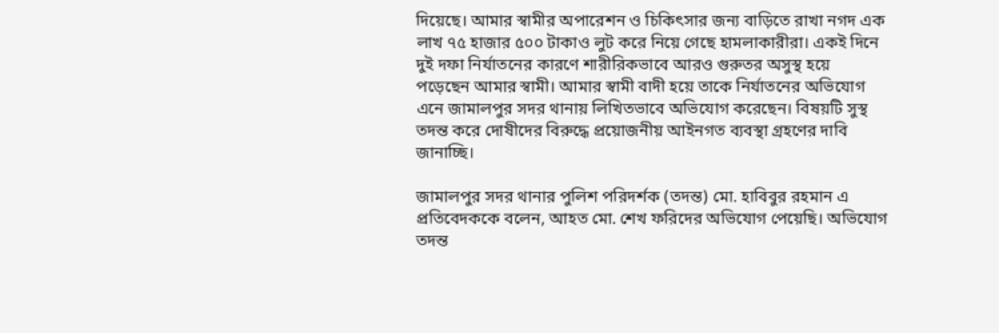দিয়েছে। আমার স্বামীর অপারেশন ও চিকিৎসার জন্য বাড়িতে রাখা নগদ এক লাখ ৭৫ হাজার ৫০০ টাকাও লুট করে নিয়ে গেছে হামলাকারীরা। একই দিনে দুই দফা নির্যাতনের কারণে শারীরিকভাবে আরও গুরুতর অসুস্থ হয়ে পড়েছেন আমার স্বামী। আমার স্বামী বাদী হয়ে তাকে নির্যাতনের অভিযোগ এনে জামালপুর সদর থানায় লিখিতভাবে অভিযোগ করেছেন। বিষয়টি সুস্থ তদন্ত করে দোষীদের বিরুদ্ধে প্রয়োজনীয় আইনগত ব্যবস্থা গ্রহণের দাবি জানাচ্ছি।

জামালপুর সদর থানার পুলিশ পরিদর্শক (তদন্ত) মো. হাবিবুর রহমান এ প্রতিবেদককে বলেন, আহত মো. শেখ ফরিদের অভিযোগ পেয়েছি। অভিযোগ তদন্ত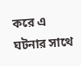করে এ ঘটনার সাথে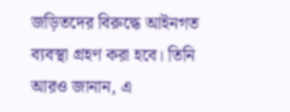জড়িতদের বিরুদ্ধে আইনগত ব্যবস্থা গ্রহণ করা হবে। তিনি আরও জানান, এ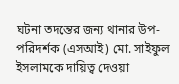ঘটনা তদন্তের জন্য থানার উপ-পরিদর্শক (এসআই) মো. সাইফুল ইসলামকে দায়িত্ব দেওয়া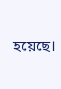হয়েছে।